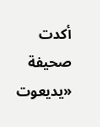أكدت صحيفة «يديعوت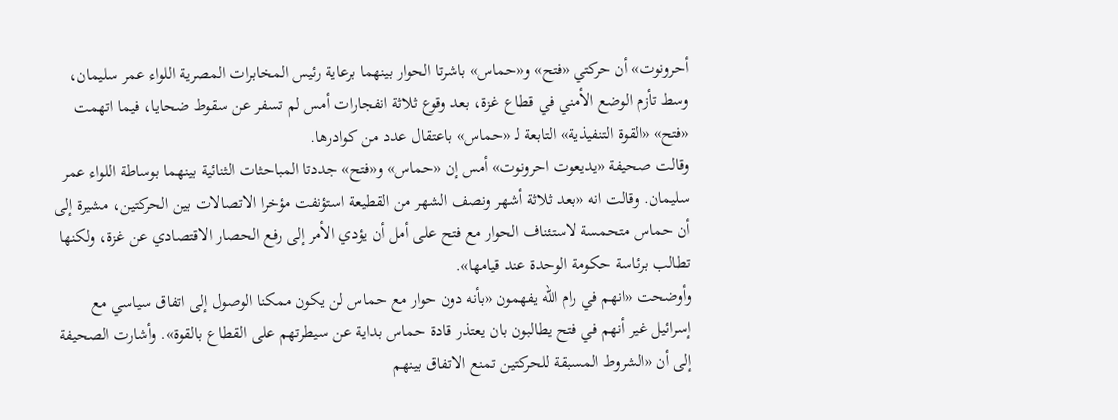أحرونوت» أن حركتي «فتح» و«حماس» باشرتا الحوار بينهما برعاية رئيس المخابرات المصرية اللواء عمر سليمان، وسط تأزم الوضع الأمني في قطاع غزة، بعد وقوع ثلاثة انفجارات أمس لم تسفر عن سقوط ضحايا، فيما اتهمت «فتح» «القوة التنفيذية» التابعة لـ «حماس» باعتقال عدد من كوادرها.
وقالت صحيفة «يديعوت احرونوت» أمس إن «حماس» و«فتح» جددتا المباحثات الثنائية بينهما بوساطة اللواء عمر سليمان. وقالت انه «بعد ثلاثة أشهر ونصف الشهر من القطيعة استؤنفت مؤخرا الاتصالات بين الحركتين، مشيرة إلى أن حماس متحمسة لاستئناف الحوار مع فتح على أمل أن يؤدي الأمر إلى رفع الحصار الاقتصادي عن غزة، ولكنها تطالب برئاسة حكومة الوحدة عند قيامها».
وأوضحت «انهم في رام الله يفهمون «بأنه دون حوار مع حماس لن يكون ممكنا الوصول إلى اتفاق سياسي مع إسرائيل غير أنهم في فتح يطالبون بان يعتذر قادة حماس بداية عن سيطرتهم على القطاع بالقوة». وأشارت الصحيفة إلى أن «الشروط المسبقة للحركتين تمنع الاتفاق بينهم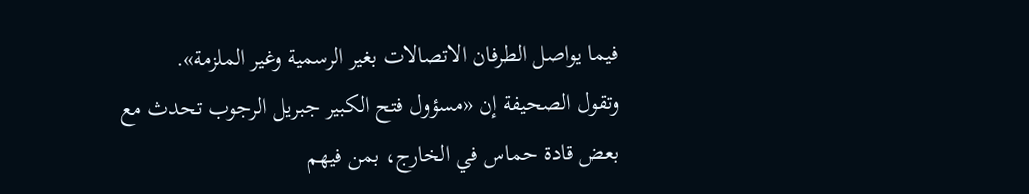فيما يواصل الطرفان الاتصالات بغير الرسمية وغير الملزمة».
وتقول الصحيفة إن «مسؤول فتح الكبير جبريل الرجوب تحدث مع بعض قادة حماس في الخارج، بمن فيهم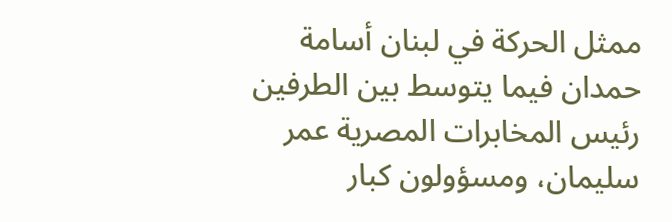ممثل الحركة في لبنان أسامة حمدان فيما يتوسط بين الطرفين رئيس المخابرات المصرية عمر سليمان، ومسؤولون كبار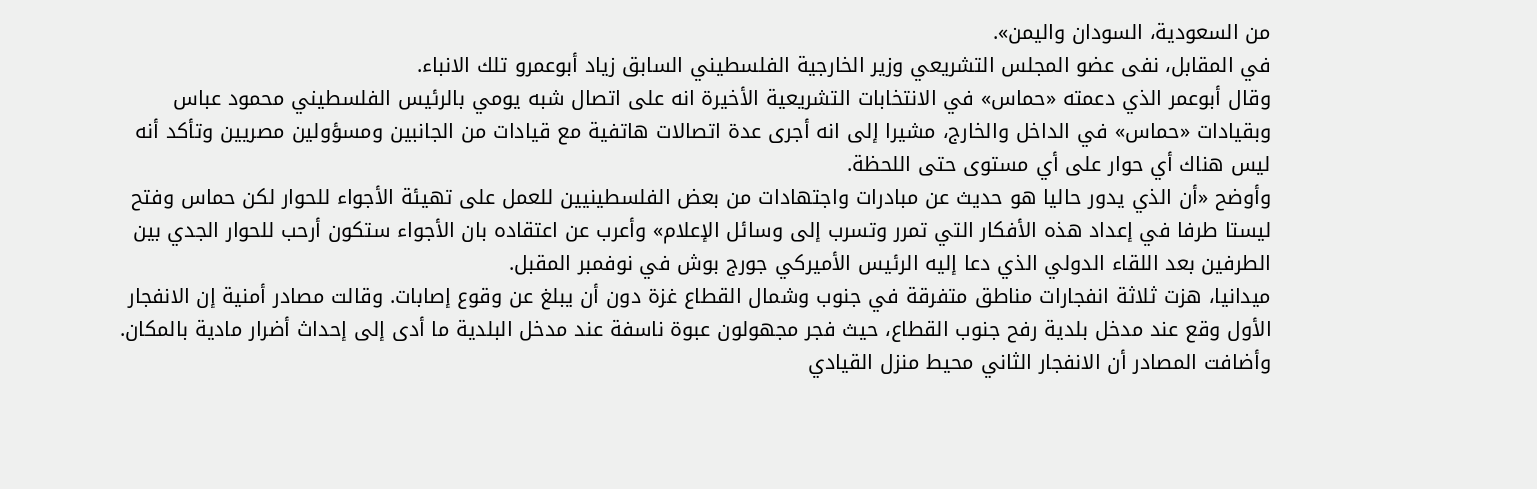من السعودية، السودان واليمن».
في المقابل، نفى عضو المجلس التشريعي وزير الخارجية الفلسطيني السابق زياد أبوعمرو تلك الانباء.
وقال أبوعمر الذي دعمته «حماس» في الانتخابات التشريعية الأخيرة انه على اتصال شبه يومي بالرئيس الفلسطيني محمود عباس وبقيادات «حماس» في الداخل والخارج، مشيرا إلى انه أجرى عدة اتصالات هاتفية مع قيادات من الجانبين ومسؤولين مصريين وتأكد أنه ليس هناك أي حوار على أي مستوى حتى اللحظة.
وأوضح «أن الذي يدور حاليا هو حديث عن مبادرات واجتهادات من بعض الفلسطينيين للعمل على تهيئة الأجواء للحوار لكن حماس وفتح ليستا طرفا في إعداد هذه الأفكار التي تمرر وتسرب إلى وسائل الإعلام» وأعرب عن اعتقاده بان الأجواء ستكون أرحب للحوار الجدي بين الطرفين بعد اللقاء الدولي الذي دعا إليه الرئيس الأميركي جورج بوش في نوفمبر المقبل.
ميدانيا، هزت ثلاثة انفجارات مناطق متفرقة في جنوب وشمال القطاع غزة دون أن يبلغ عن وقوع إصابات. وقالت مصادر أمنية إن الانفجار الأول وقع عند مدخل بلدية رفح جنوب القطاع، حيث فجر مجهولون عبوة ناسفة عند مدخل البلدية ما أدى إلى إحداث أضرار مادية بالمكان.
وأضافت المصادر أن الانفجار الثاني محيط منزل القيادي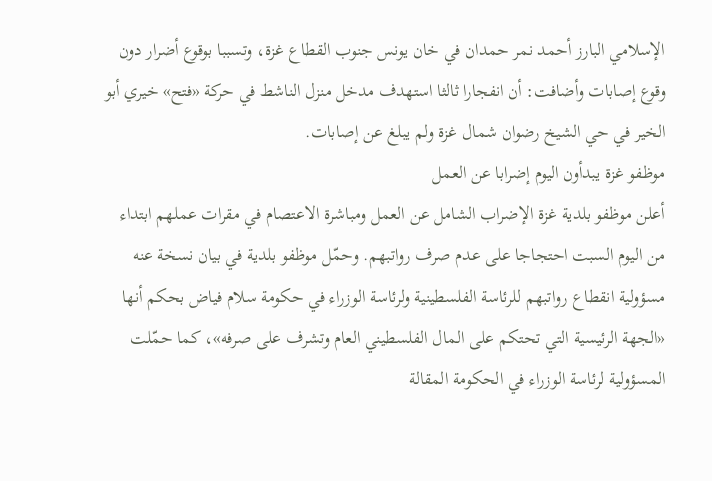الإسلامي البارز أحمد نمر حمدان في خان يونس جنوب القطاع غزة، وتسببا بوقوع أضرار دون وقوع إصابات وأضافت: أن انفجارا ثالثا استهدف مدخل منزل الناشط في حركة «فتح» خيري أبو الخير في حي الشيخ رضوان شمال غزة ولم يبلغ عن إصابات.
موظفو غزة يبدأون اليوم إضرابا عن العمل
أعلن موظفو بلدية غزة الإضراب الشامل عن العمل ومباشرة الاعتصام في مقرات عملهم ابتداء من اليوم السبت احتجاجا على عدم صرف رواتبهم. وحمّل موظفو بلدية في بيان نسخة عنه مسؤولية انقطاع رواتبهم للرئاسة الفلسطينية ولرئاسة الوزراء في حكومة سلام فياض بحكم أنها «الجهة الرئيسية التي تحتكم على المال الفلسطيني العام وتشرف على صرفه»، كما حمّلت المسؤولية لرئاسة الوزراء في الحكومة المقالة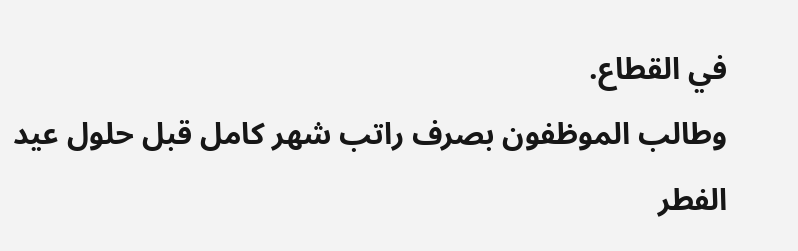في القطاع.
وطالب الموظفون بصرف راتب شهر كامل قبل حلول عيد الفطر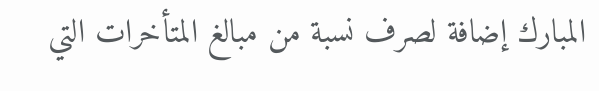المبارك إضافة لصرف نسبة من مبالغ المتأخرات التي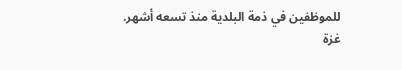للموظفين في ذمة البلدية منذ تسعه أشهر.
غزة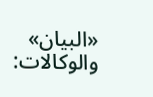«البيان» والوكالات: